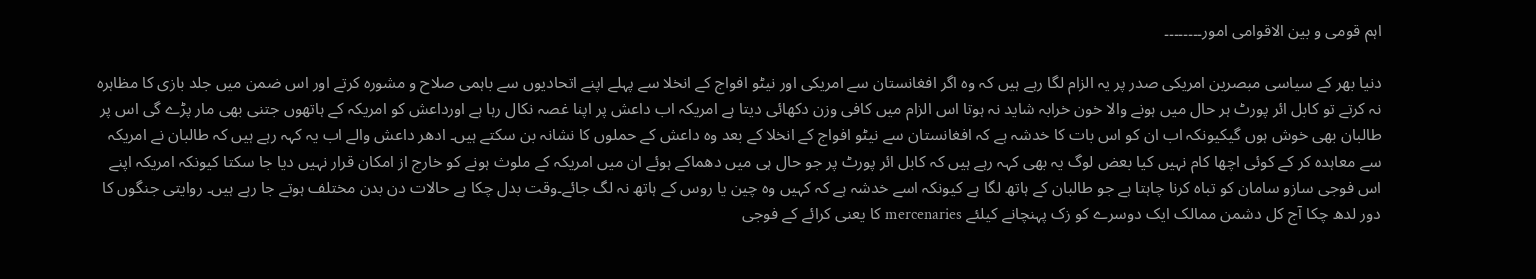اہم قومی و بین الاقوامی امور۔۔۔۔۔۔۔۔

دنیا بھر کے سیاسی مبصرین امریکی صدر پر یہ الزام لگا رہے ہیں کہ وہ اگر افغانستان سے امریکی اور نیٹو افواج کے انخلا سے پہلے اپنے اتحادیوں سے باہمی صلاح و مشورہ کرتے اور اس ضمن میں جلد بازی کا مظاہرہ نہ کرتے تو کابل ائر پورٹ ہر حال میں ہونے والا خون خرابہ شاید نہ ہوتا اس الزام میں کافی وزن دکھائی دیتا ہے امریکہ اب داعش پر اپنا غصہ نکال رہا ہے اورداعش کو امریکہ کے ہاتھوں جتنی بھی مار پڑے گی اس پر طالبان بھی خوش ہوں گیکیونکہ اب ان کو اس بات کا خدشہ ہے کہ افغانستان سے نیٹو افواج کے انخلا کے بعد وہ داعش کے حملوں کا نشانہ بن سکتے ہیں۔ ادھر داعش والے اب یہ کہہ رہے ہیں کہ طالبان نے امریکہ سے معاہدہ کر کے کوئی اچھا کام نہیں کیا بعض لوگ یہ بھی کہہ رہے ہیں کہ کابل ائر پورٹ پر جو حال ہی میں دھماکے ہوئے ان میں امریکہ کے ملوث ہونے کو خارج از امکان قرار نہیں دیا جا سکتا کیونکہ امریکہ اپنے اس فوجی سازو سامان کو تباہ کرنا چاہتا ہے جو طالبان کے ہاتھ لگا ہے کیونکہ اسے خدشہ ہے کہ کہیں وہ چین یا روس کے ہاتھ نہ لگ جائے۔وقت بدل چکا ہے حالات دن بدن مختلف ہوتے جا رہے ہیں۔ روایتی جنگوں کا دور لدھ چکا آج کل دشمن ممالک ایک دوسرے کو زک پہنچانے کیلئے mercenaries کا یعنی کرائے کے فوجی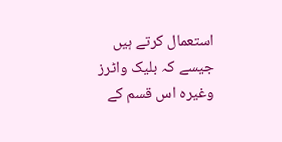استعمال کرتے ہیں جیسے کہ بلیک واٹرز وغیرہ اس قسم کے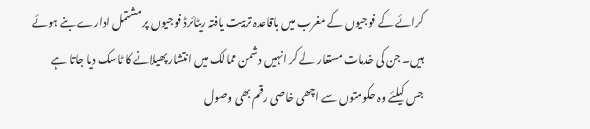کرائے کے فوجیوں کے مغرب میں باقاعدہ تربیت یافتہ ریٹائرڈ فوجیوں پر مشتمل ادارے بنے ہوئے ہیں۔ جن کی خدمات مستعار لے کر انہیں دشمن ممالک میں انتشار پھیلانے کا ٹاسک دیا جاتا ہے جس کیلئے وہ حکومتوں سے اچھی خاصی رقم بھی وصول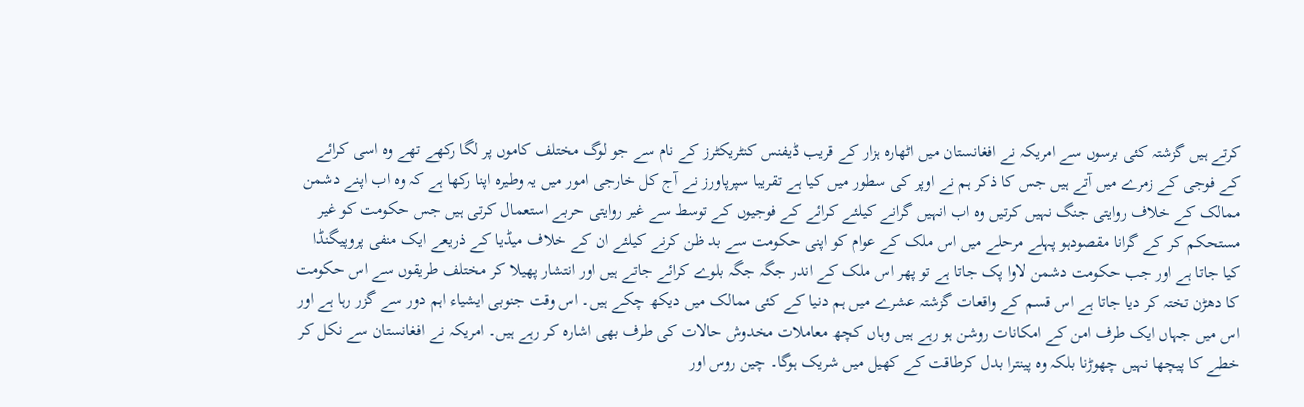کرتے ہیں گزشتہ کئی برسوں سے امریکہ نے افغانستان میں اٹھارہ ہزار کے قریب ڈیفنس کنٹریکٹرز کے نام سے جو لوگ مختلف کاموں پر لگا رکھے تھے وہ اسی کرائے کے فوجی کے زمرے میں آتے ہیں جس کا ذکر ہم نے اوپر کی سطور میں کیا ہے تقریبا سپرپاورز نے آج کل خارجی امور میں یہ وطیرہ اپنا رکھا ہے کہ وہ اب اپنے دشمن ممالک کے خلاف روایتی جنگ نہیں کرتیں وہ اب انہیں گرانے کیلئے کرائے کے فوجیوں کے توسط سے غیر روایتی حربے استعمال کرتی ہیں جس حکومت کو غیر مستحکم کر کے گرانا مقصودہو پہلے مرحلے میں اس ملک کے عوام کو اپنی حکومت سے بد ظن کرنے کیلئے ان کے خلاف میڈیا کے ذریعے ایک منفی پروپیگنڈا کیا جاتا ہے اور جب حکومت دشمن لاوا پک جاتا ہے تو پھر اس ملک کے اندر جگہ جگہ بلوے کرائے جاتے ہیں اور انتشار پھیلا کر مختلف طریقوں سے اس حکومت کا دھڑن تختہ کر دیا جاتا ہے اس قسم کے واقعات گزشتہ عشرے میں ہم دنیا کے کئی ممالک میں دیکھ چکے ہیں۔ اس وقت جنوبی ایشیاء اہم دور سے گزر رہا ہے اور اس میں جہاں ایک طرف امن کے امکانات روشن ہو رہے ہیں وہاں کچھ معاملات مخدوش حالات کی طرف بھی اشارہ کر رہے ہیں۔ امریکہ نے افغانستان سے نکل کر خطے کا پیچھا نہیں چھوڑنا بلکہ وہ پینترا بدل کرطاقت کے کھیل میں شریک ہوگا۔ چین روس اور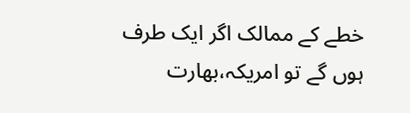خطے کے ممالک اگر ایک طرف ہوں گے تو امریکہ،بھارت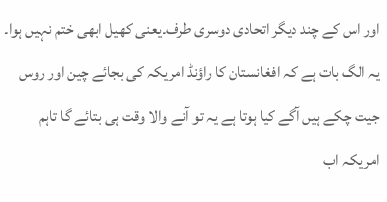اور اس کے چند دیگر اتحادی دوسری طرف۔یعنی کھیل ابھی ختم نہیں ہوا۔ یہ الگ بات ہے کہ افغانستان کا راؤنڈ امریکہ کی بجائے چین اور روس جیت چکے ہیں آگے کیا ہوتا ہے یہ تو آنے والا وقت ہی بتائے گا تاہم امریکہ اب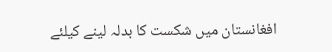افغانستان میں شکست کا بدلہ لینے کیلئے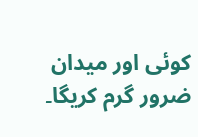کوئی اور میدان ضرور گرم کریگا۔